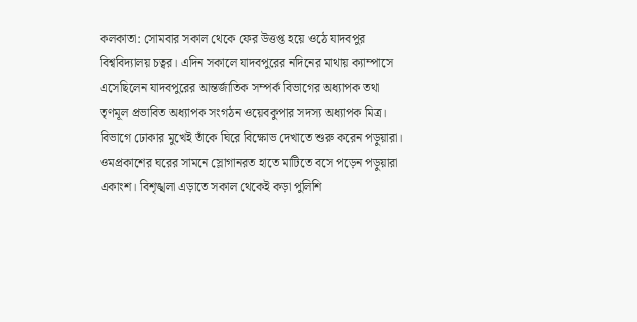কলকাতা: সোমবার সকাল থেকে ফের উত্তপ্ত হয়ে ওঠে যাদবপুর বিশ্ববিদ্যালয় চত্বর। এদিন সকালে যাদবপুরের নদিনের মাথায় ক্যাম্পাসে এসেছিলেন যাদবপুরের আন্তর্জাতিক সম্পর্ক বিভাগের অধ্যাপক তথা তৃণমূল প্রভাবিত অধ্যাপক সংগঠন ওয়েবকুপার সদস্য অধ্যাপক মিত্র। বিভাগে ঢোকার মুখেই তাঁকে ঘিরে বিক্ষোভ দেখাতে শুরু করেন পড়ুয়ারা। ওমপ্রকাশের ঘরের সামনে স্লোগানরত হাতে মাটিতে বসে পড়েন পড়ুয়ারা একাংশ। বিশৃঙ্খলা এড়াতে সকাল থেকেই কড়া পুলিশি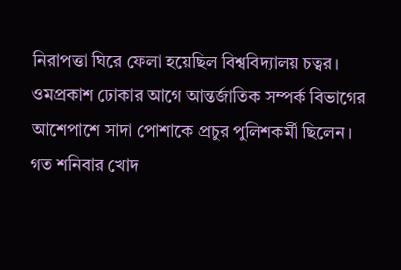নিরাপত্তা ঘিরে ফেলা হয়েছিল বিশ্ববিদ্যালয় চত্বর। ওমপ্রকাশ ঢোকার আগে আন্তর্জাতিক সম্পর্ক বিভাগের আশেপাশে সাদা পোশাকে প্রচুর পুলিশকর্মী ছিলেন। গত শনিবার খোদ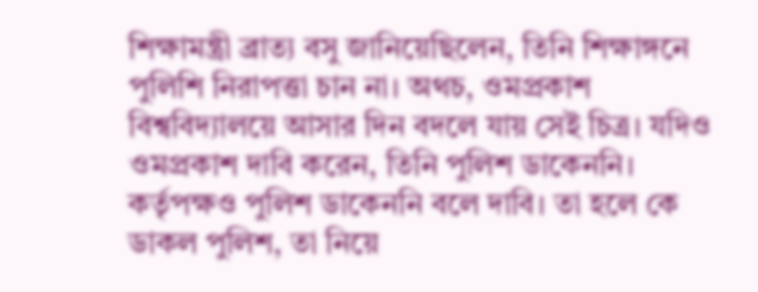শিক্ষামন্ত্রী ব্রাত্য বসু জানিয়েছিলেন, তিনি শিক্ষাঙ্গনে পুলিশি নিরাপত্তা চান না। অথচ, ওমপ্রকাশ বিশ্ববিদ্যালয়ে আসার দিন বদলে যায় সেই চিত্র। যদিও ওমপ্রকাশ দাবি করেন, তিনি পুলিশ ডাকেননি। কর্তৃপক্ষও পুলিশ ডাকেননি বলে দাবি। তা হলে কে ডাকল পুলিশ, তা নিয়ে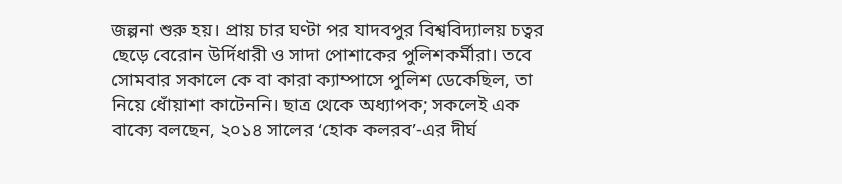জল্পনা শুরু হয়। প্রায় চার ঘণ্টা পর যাদবপুর বিশ্ববিদ্যালয় চত্বর ছেড়ে বেরোন উর্দিধারী ও সাদা পোশাকের পুলিশকর্মীরা। তবে সোমবার সকালে কে বা কারা ক্যাম্পাসে পুলিশ ডেকেছিল, তা নিয়ে ধোঁয়াশা কাটেননি। ছাত্র থেকে অধ্যাপক; সকলেই এক বাক্যে বলছেন, ২০১৪ সালের ‘হোক কলরব’-এর দীর্ঘ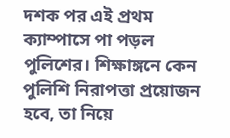দশক পর এই প্রথম ক্যাম্পাসে পা পড়ল পুলিশের। শিক্ষাঙ্গনে কেন পুলিশি নিরাপত্তা প্রয়োজন হবে, তা নিয়ে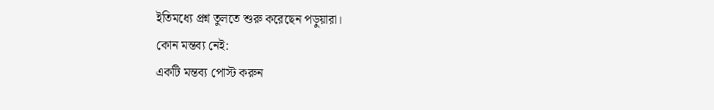ইতিমধ্যে প্রশ্ন তুলতে শুরু করেছেন পড়ুয়ারা।
কোন মন্তব্য নেই:
একটি মন্তব্য পোস্ট করুন